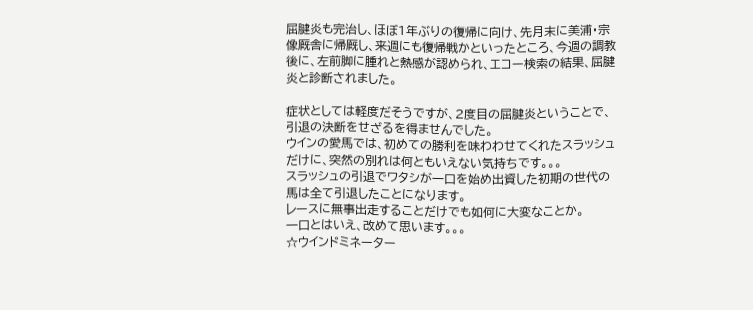屈腱炎も完治し、ほぼ1年ぶりの復帰に向け、先月末に美浦・宗像厩舎に帰厩し、来週にも復帰戦かといったところ、今週の調教後に、左前脚に腫れと熱感が認められ、エコー検索の結果、屈腱炎と診断されました。

症状としては軽度だそうですが、2度目の屈腱炎ということで、引退の決断をせざるを得ませんでした。
ウインの愛馬では、初めての勝利を味わわせてくれたスラッシュだけに、突然の別れは何ともいえない気持ちです。。。
スラッシュの引退でワタシが一口を始め出資した初期の世代の馬は全て引退したことになります。
レースに無事出走することだけでも如何に大変なことか。
一口とはいえ、改めて思います。。。
☆ウインドミネーター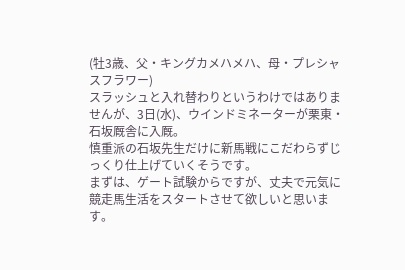(牡3歳、父・キングカメハメハ、母・プレシャスフラワー)
スラッシュと入れ替わりというわけではありませんが、3日(水)、ウインドミネーターが栗東・石坂厩舎に入厩。
慎重派の石坂先生だけに新馬戦にこだわらずじっくり仕上げていくそうです。
まずは、ゲート試験からですが、丈夫で元気に競走馬生活をスタートさせて欲しいと思います。